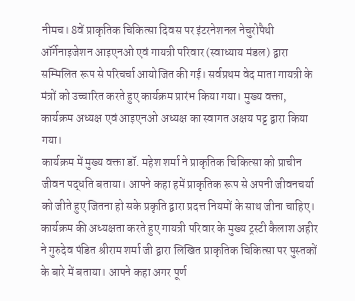नीमच। 8वें प्राकृतिक चिकित्सा दिवस पर इंटरनेशनल नेचुरोपैथी ऑर्गेनाइजेशन आइएनओ एवं गायत्री परिवार (स्वाध्याय मंडल) द्वारा सम्मिलित रूप से परिचर्चा आयोजित की गई। सर्वप्रथम वेद माता गायत्री के मंत्रों को उच्चारित करते हुए कार्यक्रम प्रारंभ किया गया। मुख्य वक्ता, कार्यक्रम अध्यक्ष एवं आइएनओ अध्यक्ष का स्वागत अक्षय पट्ट द्वारा किया गया।
कार्यक्रम में मुख्य वक्ता डॉ. महेश शर्मा ने प्राकृतिक चिकित्सा को प्राचीन जीवन पद्धति बताया। आपने कहा हमें प्राकृतिक रूप से अपनी जीवनचर्या को जीते हुए जितना हो सके प्रकृति द्वारा प्रदत्त नियमों के साथ जीना चाहिए।
कार्यक्रम की अध्यक्षता करते हुए गायत्री परिवार के मुख्य ट्रस्टी कैलाश अहीर ने गुरुदेव पंडित श्रीराम शर्मा जी द्वारा लिखित प्राकृतिक चिकित्सा पर पुस्तकों के बारे में बताया। आपने कहा अगर पूर्ण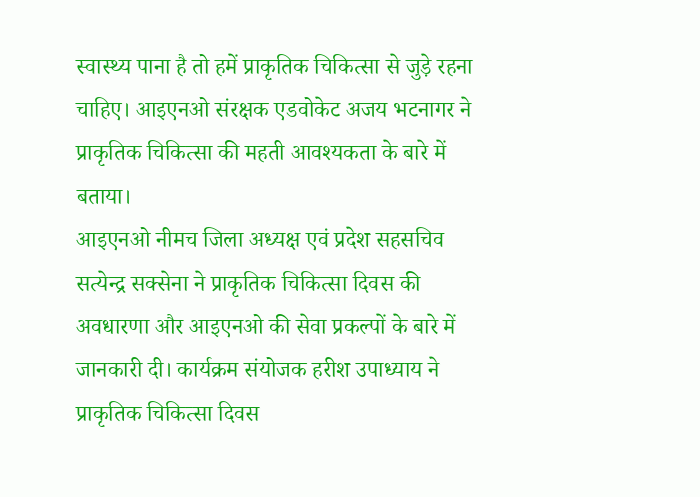स्वास्थ्य पाना है तो हमें प्राकृतिक चिकित्सा से जुड़े रहना चाहिए। आइएनओ संरक्षक एडवोकेट अजय भटनागर ने प्राकृतिक चिकित्सा की महती आवश्यकता के बारे में बताया।
आइएनओ नीमच जिला अध्यक्ष एवं प्रदेश सहसचिव सत्येन्द्र सक्सेना ने प्राकृतिक चिकित्सा दिवस की अवधारणा और आइएनओ की सेवा प्रकल्पों के बारे में जानकारी दी। कार्यक्रम संयोजक हरीश उपाध्याय ने प्राकृतिक चिकित्सा दिवस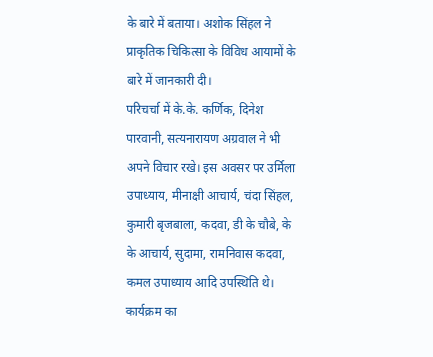के बारे में बताया। अशोक सिंहल ने प्राकृतिक चिकित्सा के विविध आयामों के बारे में जानकारी दी।
परिचर्चा में के.के. कर्णिक, दिनेश पारवानी, सत्यनारायण अग्रवाल ने भी अपने विचार रखे। इस अवसर पर उर्मिला उपाध्याय, मीनाक्षी आचार्य, चंदा सिंहल, कुमारी बृजबाला, कदवा, डी के चौबे, के के आचार्य, सुदामा, रामनिवास कदवा, कमल उपाध्याय आदि उपस्थिति थे। कार्यक्रम का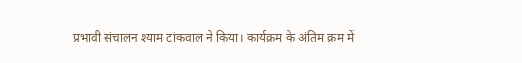प्रभावी संचालन श्याम टांकवाल ने किया। कार्यक्रम के अंतिम क्रम में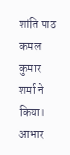शांति पाठ कमल कुमार शर्मा ने किया। आभार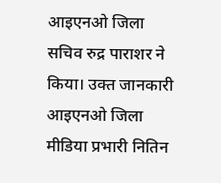आइएनओ जिला सचिव रुद्र पाराशर ने किया। उक्त जानकारी आइएनओ जिला मीडिया प्रभारी नितिन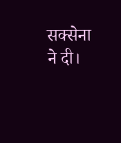सक्सेना ने दी।